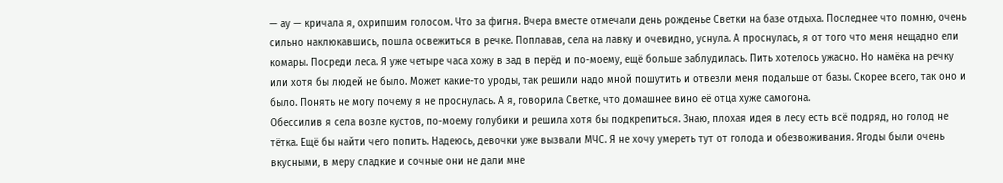— ау — кричала я, охрипшим голосом. Что за фигня. Вчера вместе отмечали день рожденье Светки на базе отдыха. Последнее что помню, очень сильно наклюкавшись, пошла освежиться в речке. Поплавав, села на лавку и очевидно, уснула. А проснулась, я от того что меня нещадно ели комары. Посреди леса. Я уже четыре часа хожу в зад в перёд и по-моему, ещё больше заблудилась. Пить хотелось ужасно. Но намёка на речку или хотя бы людей не было. Может какие-то уроды, так решили надо мной пошутить и отвезли меня подальше от базы. Скорее всего, так оно и было. Понять не могу почему я не проснулась. А я, говорила Светке, что домашнее вино её отца хуже самогона.
Обессилив я села возле кустов, по-моему голубики и решила хотя бы подкрепиться. Знаю, плохая идея в лесу есть всё подряд, но голод не тётка. Ещё бы найти чего попить. Надеюсь, девочки уже вызвали МЧС. Я не хочу умереть тут от голода и обезвоживания. Ягоды были очень вкусными, в меру сладкие и сочные они не дали мне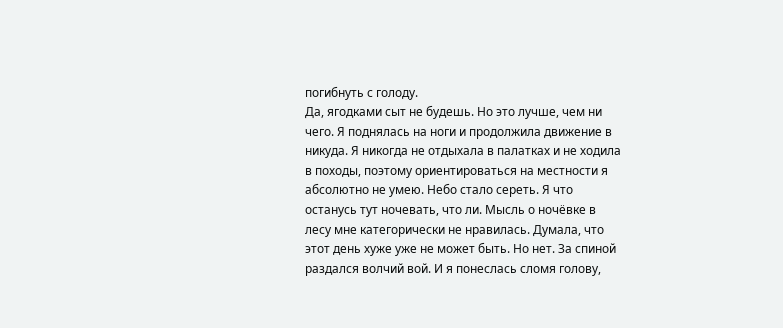погибнуть с голоду.
Да, ягодками сыт не будешь. Но это лучше, чем ни чего. Я поднялась на ноги и продолжила движение в никуда. Я никогда не отдыхала в палатках и не ходила в походы, поэтому ориентироваться на местности я абсолютно не умею. Небо стало сереть. Я что останусь тут ночевать, что ли. Мысль о ночёвке в лесу мне категорически не нравилась. Думала, что этот день хуже уже не может быть. Но нет. За спиной раздался волчий вой. И я понеслась сломя голову,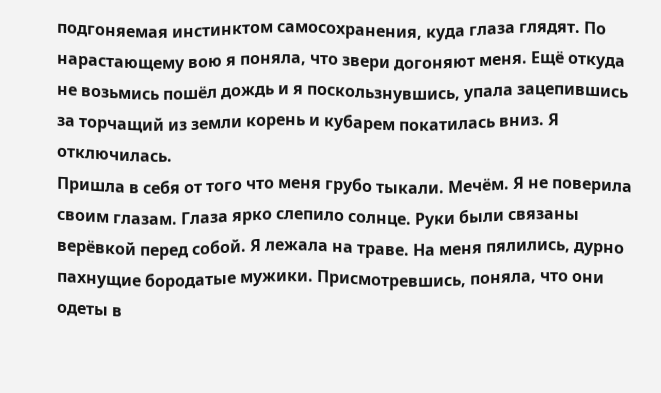подгоняемая инстинктом самосохранения, куда глаза глядят. По нарастающему вою я поняла, что звери догоняют меня. Ещё откуда не возьмись пошёл дождь и я поскользнувшись, упала зацепившись за торчащий из земли корень и кубарем покатилась вниз. Я отключилась.
Пришла в себя от того что меня грубо тыкали. Мечём. Я не поверила своим глазам. Глаза ярко слепило солнце. Руки были связаны верёвкой перед собой. Я лежала на траве. На меня пялились, дурно пахнущие бородатые мужики. Присмотревшись, поняла, что они одеты в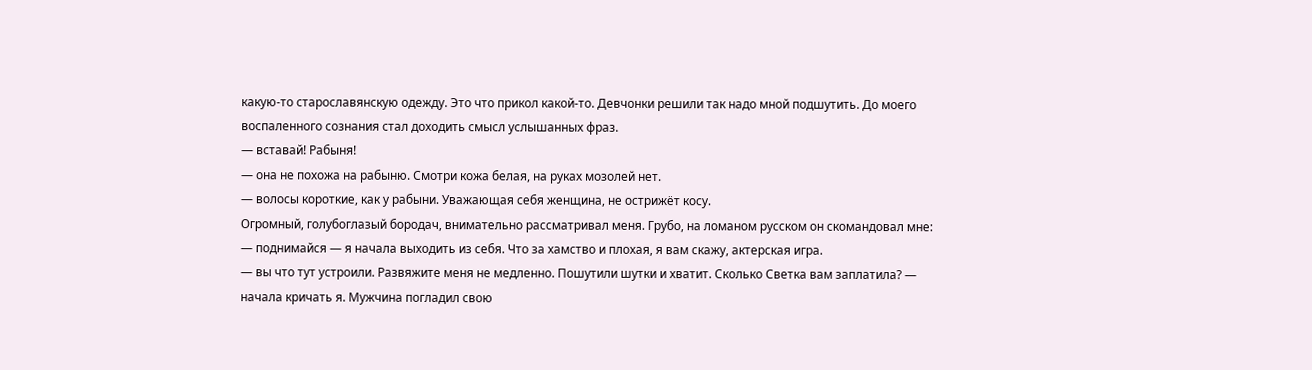какую-то старославянскую одежду. Это что прикол какой-то. Девчонки решили так надо мной подшутить. До моего воспаленного сознания стал доходить смысл услышанных фраз.
— вставай! Рабыня!
— она не похожа на рабыню. Смотри кожа белая, на руках мозолей нет.
— волосы короткие, как у рабыни. Уважающая себя женщина, не острижёт косу.
Огромный, голубоглазый бородач, внимательно рассматривал меня. Грубо, на ломаном русском он скомандовал мне:
— поднимайся — я начала выходить из себя. Что за хамство и плохая, я вам скажу, актерская игра.
— вы что тут устроили. Развяжите меня не медленно. Пошутили шутки и хватит. Сколько Светка вам заплатила? — начала кричать я. Мужчина погладил свою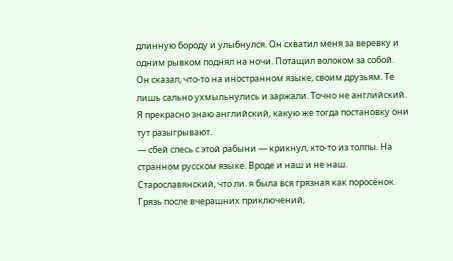длинную бороду и улыбнулся. Он схватил меня за веревку и одним рывком поднял на ночи. Потащил волоком за собой.
Он сказал, что-то на иностранном языке, своим друзьям. Те лишь сально ухмыльнулись и заржали. Точно не английский. Я прекрасно знаю английский, какую же тогда постановку они тут разыгрывают.
— сбей спесь с этой рабыни — крикнул, кто-то из толпы. На странном русском языке. Вроде и наш и не наш. Старославянский, что ли. я была вся грязная как поросёнок. Грязь после вчерашних приключений,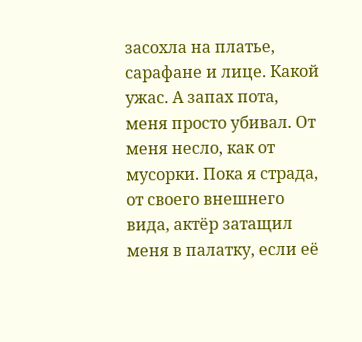засохла на платье, сарафане и лице. Какой ужас. А запах пота, меня просто убивал. От меня несло, как от мусорки. Пока я страда, от своего внешнего вида, актёр затащил меня в палатку, если её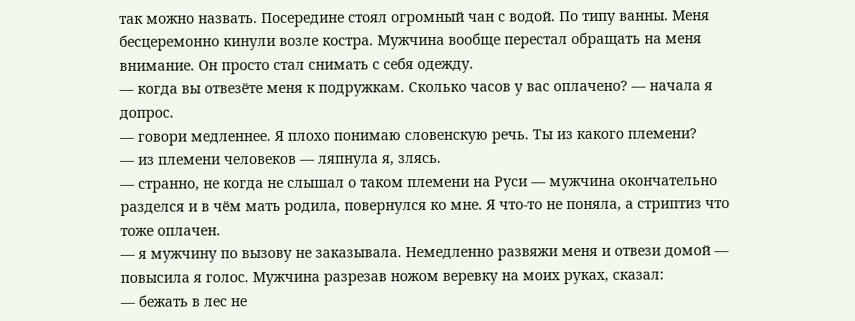так можно назвать. Посередине стоял огромный чан с водой. По типу ванны. Меня бесцеремонно кинули возле костра. Мужчина вообще перестал обращать на меня внимание. Он просто стал снимать с себя одежду.
— когда вы отвезёте меня к подружкам. Сколько часов у вас оплачено? — начала я допрос.
— говори медленнее. Я плохо понимаю словенскую речь. Ты из какого племени?
— из племени человеков — ляпнула я, злясь.
— странно, не когда не слышал о таком племени на Руси — мужчина окончательно разделся и в чём мать родила, повернулся ко мне. Я что-то не поняла, а стриптиз что тоже оплачен.
— я мужчину по вызову не заказывала. Немедленно развяжи меня и отвези домой — повысила я голос. Мужчина разрезав ножом веревку на моих руках, сказал:
— бежать в лес не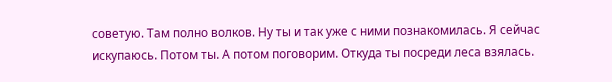советую. Там полно волков. Ну ты и так уже с ними познакомилась. Я сейчас искупаюсь. Потом ты. А потом поговорим. Откуда ты посреди леса взялась.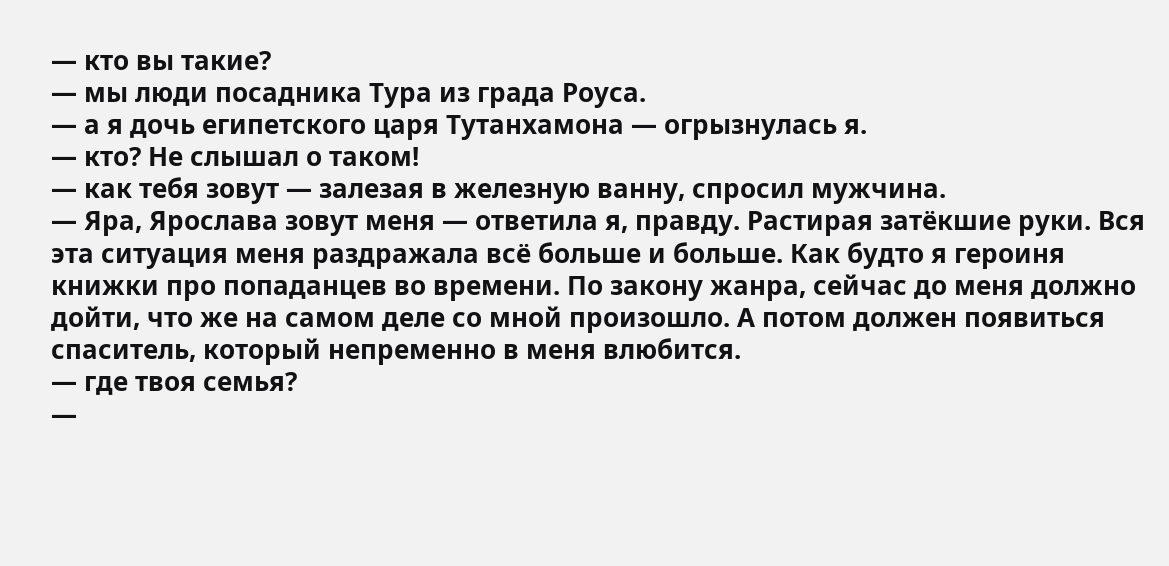— кто вы такие?
— мы люди посадника Тура из града Роуса.
— а я дочь египетского царя Тутанхамона — огрызнулась я.
— кто? Не слышал о таком!
— как тебя зовут — залезая в железную ванну, спросил мужчина.
— Яра, Ярослава зовут меня — ответила я, правду. Растирая затёкшие руки. Вся эта ситуация меня раздражала всё больше и больше. Как будто я героиня книжки про попаданцев во времени. По закону жанра, сейчас до меня должно дойти, что же на самом деле со мной произошло. А потом должен появиться спаситель, который непременно в меня влюбится.
— где твоя семья?
—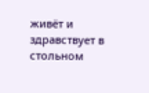живёт и здравствует в стольном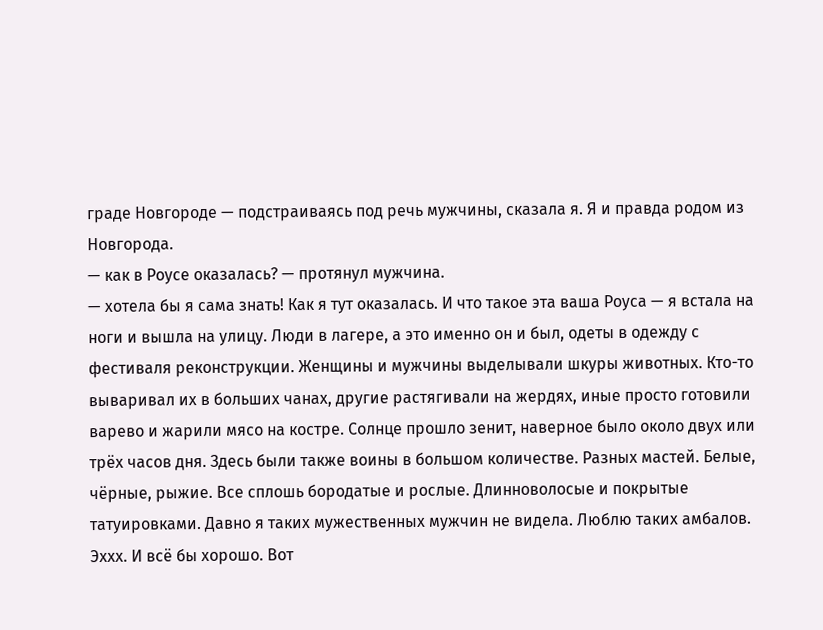граде Новгороде — подстраиваясь под речь мужчины, сказала я. Я и правда родом из Новгорода.
— как в Роусе оказалась? — протянул мужчина.
— хотела бы я сама знать! Как я тут оказалась. И что такое эта ваша Роуса — я встала на ноги и вышла на улицу. Люди в лагере, а это именно он и был, одеты в одежду с фестиваля реконструкции. Женщины и мужчины выделывали шкуры животных. Кто-то вываривал их в больших чанах, другие растягивали на жердях, иные просто готовили варево и жарили мясо на костре. Солнце прошло зенит, наверное было около двух или трёх часов дня. Здесь были также воины в большом количестве. Разных мастей. Белые, чёрные, рыжие. Все сплошь бородатые и рослые. Длинноволосые и покрытые татуировками. Давно я таких мужественных мужчин не видела. Люблю таких амбалов. Эххх. И всё бы хорошо. Вот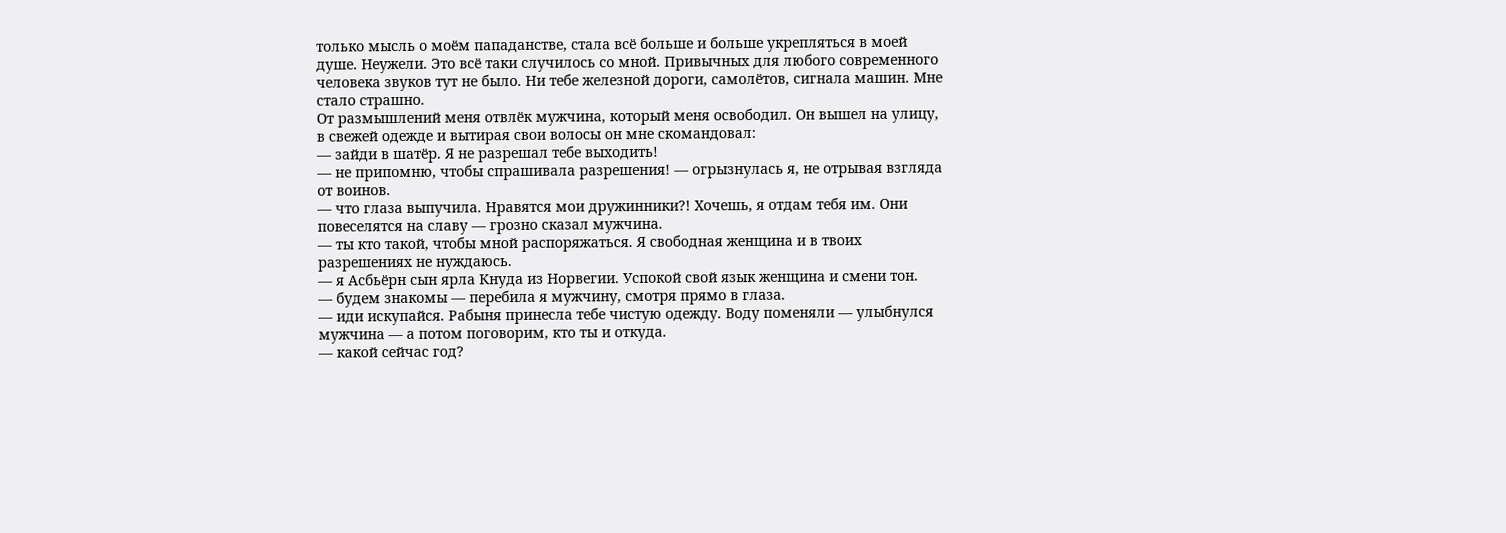только мысль о моём пападанстве, стала всё больше и больше укрепляться в моей душе. Неужели. Это всё таки случилось со мной. Привычных для любого современного человека звуков тут не было. Ни тебе железной дороги, самолётов, сигнала машин. Мне стало страшно.
От размышлений меня отвлёк мужчина, который меня освободил. Он вышел на улицу, в свежей одежде и вытирая свои волосы он мне скомандовал:
— зайди в шатёр. Я не разрешал тебе выходить!
— не припомню, чтобы спрашивала разрешения! — огрызнулась я, не отрывая взгляда от воинов.
— что глаза выпучила. Нравятся мои дружинники?! Хочешь, я отдам тебя им. Они повеселятся на славу — грозно сказал мужчина.
— ты кто такой, чтобы мной распоряжаться. Я свободная женщина и в твоих разрешениях не нуждаюсь.
— я Асбьёрн сын ярла Кнуда из Норвегии. Успокой свой язык женщина и смени тон.
— будем знакомы — перебила я мужчину, смотря прямо в глаза.
— иди искупайся. Рабыня принесла тебе чистую одежду. Воду поменяли — улыбнулся мужчина — а потом поговорим, кто ты и откуда.
— какой сейчас год?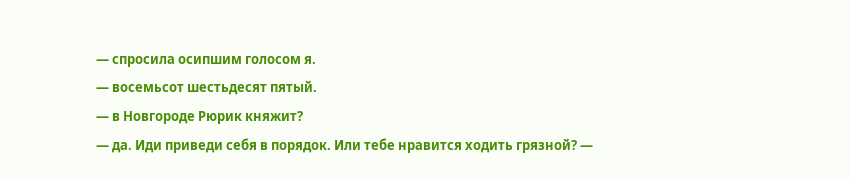— спросила осипшим голосом я.
— восемьсот шестьдесят пятый.
— в Новгороде Рюрик княжит?
— да. Иди приведи себя в порядок. Или тебе нравится ходить грязной? —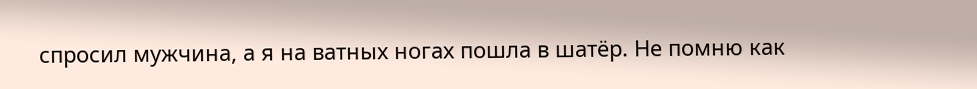спросил мужчина, а я на ватных ногах пошла в шатёр. Не помню как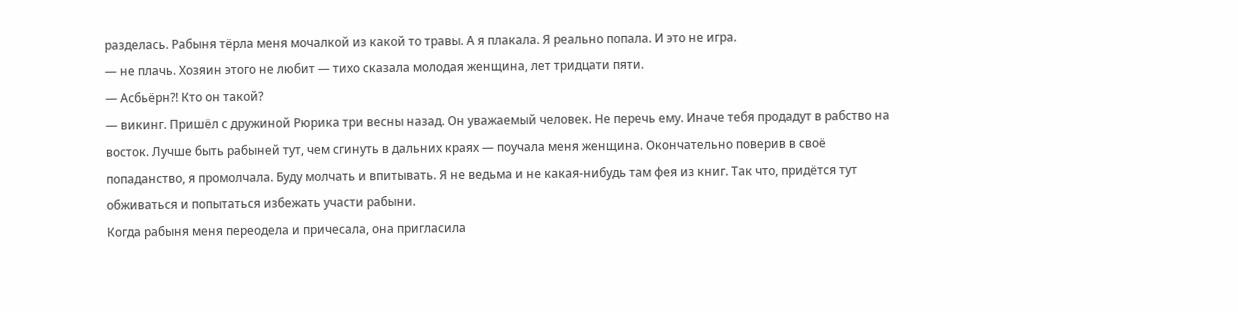разделась. Рабыня тёрла меня мочалкой из какой то травы. А я плакала. Я реально попала. И это не игра.
— не плачь. Хозяин этого не любит — тихо сказала молодая женщина, лет тридцати пяти.
— Асбьёрн?! Кто он такой?
— викинг. Пришёл с дружиной Рюрика три весны назад. Он уважаемый человек. Не перечь ему. Иначе тебя продадут в рабство на восток. Лучше быть рабыней тут, чем сгинуть в дальних краях — поучала меня женщина. Окончательно поверив в своё попаданство, я промолчала. Буду молчать и впитывать. Я не ведьма и не какая-нибудь там фея из книг. Так что, придётся тут обживаться и попытаться избежать участи рабыни.
Когда рабыня меня переодела и причесала, она пригласила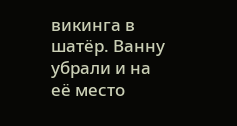викинга в шатёр. Ванну убрали и на её место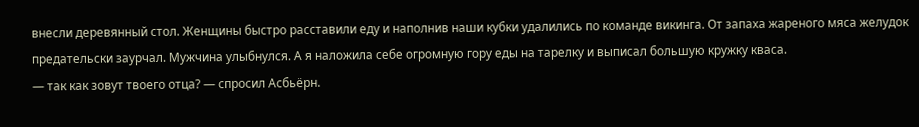внесли деревянный стол. Женщины быстро расставили еду и наполнив наши кубки удалились по команде викинга. От запаха жареного мяса желудок предательски заурчал. Мужчина улыбнулся. А я наложила себе огромную гору еды на тарелку и выписал большую кружку кваса.
— так как зовут твоего отца? — спросил Асбьёрн.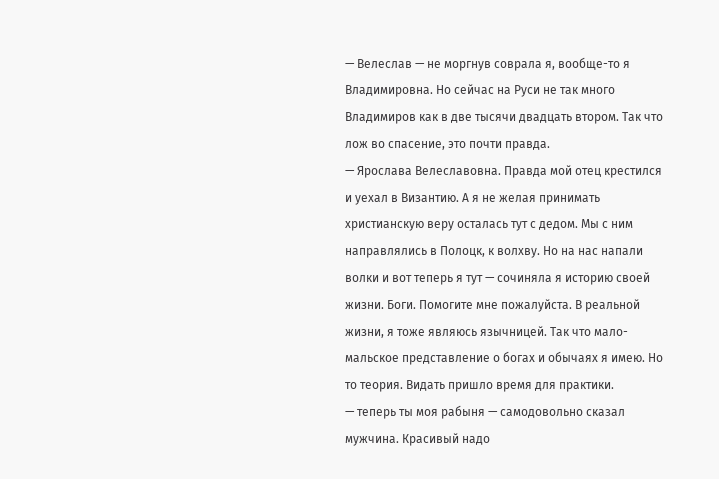— Велеслав — не моргнув соврала я, вообще-то я Владимировна. Но сейчас на Руси не так много Владимиров как в две тысячи двадцать втором. Так что лож во спасение, это почти правда.
— Ярослава Велеславовна. Правда мой отец крестился и уехал в Византию. А я не желая принимать христианскую веру осталась тут с дедом. Мы с ним направлялись в Полоцк, к волхву. Но на нас напали волки и вот теперь я тут — сочиняла я историю своей жизни. Боги. Помогите мне пожалуйста. В реальной жизни, я тоже являюсь язычницей. Так что мало-мальское представление о богах и обычаях я имею. Но то теория. Видать пришло время для практики.
— теперь ты моя рабыня — самодовольно сказал мужчина. Красивый надо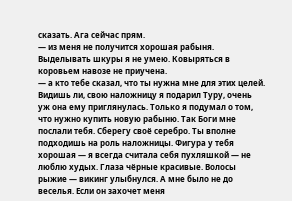сказать. Ага сейчас прям.
— из меня не получится хорошая рабыня. Выделывать шкуры я не умею. Ковыряться в коровьем навозе не приучена.
— а кто тебе сказал, что ты нужна мне для этих целей. Видишь ли, свою наложницу я подарил Туру, очень уж она ему приглянулась. Только я подумал о том, что нужно купить новую рабыню. Так Боги мне послали тебя. Сберегу своё серебро. Ты вполне подходишь на роль наложницы. Фигура у тебя хорошая — я всегда считала себя пухляшкой — не люблю худых. Глаза чёрные красивые. Волосы рыжие — викинг улыбнулся. А мне было не до веселья. Если он захочет меня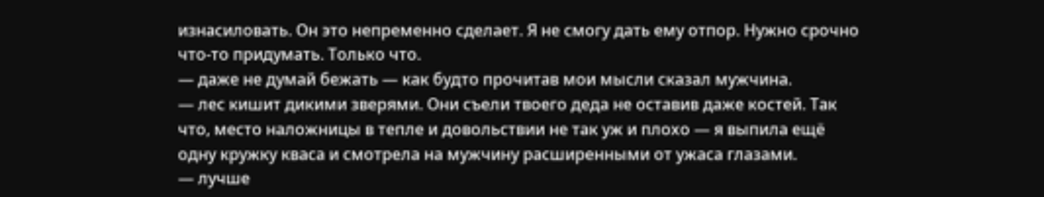изнасиловать. Он это непременно сделает. Я не смогу дать ему отпор. Нужно срочно что-то придумать. Только что.
— даже не думай бежать — как будто прочитав мои мысли сказал мужчина.
— лес кишит дикими зверями. Они съели твоего деда не оставив даже костей. Так что, место наложницы в тепле и довольствии не так уж и плохо — я выпила ещё одну кружку кваса и смотрела на мужчину расширенными от ужаса глазами.
— лучше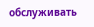обслуживать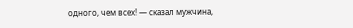одного, чем всех! — сказал мужчина,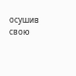осушив свою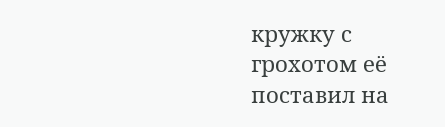кружку с грохотом её поставил на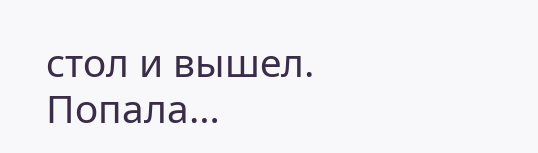стол и вышел.
Попала…